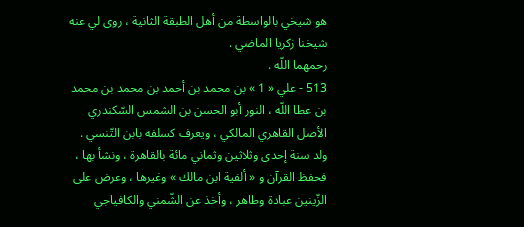هو شيخي بالواسطة من أهل الطبقة الثانية ، روى لي عنه شيخنا زكريا الماضي .
رحمهما اللّه .
513 - علي « 1 » بن محمد بن أحمد بن محمد بن محمد بن عطا اللّه ، النور أبو الحسن بن الشمس السّكندري الأصل القاهري المالكي ، ويعرف كسلفه بابن التّنسي .
ولد سنة إحدى وثلاثين وثماني مائة بالقاهرة ، ونشأ بها ، فحفظ القرآن و « ألفية ابن مالك » وغيرها ، وعرض على الزّينين عبادة وطاهر ، وأخذ عن الشّمني والكافياجي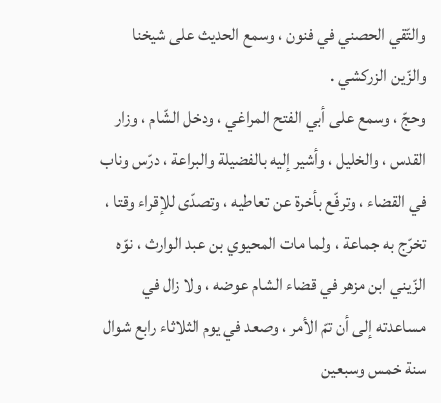والتّقي الحصني في فنون ، وسمع الحديث على شيخنا والزّين الزركشي .
وحجّ ، وسمع على أبي الفتح المراغي ، ودخل الشّام ، وزار القدس ، والخليل ، وأشير إليه بالفضيلة والبراعة ، درّس وناب في القضاء ، وترفّع بأخرة عن تعاطيه ، وتصدّى للإقراء وقتا ، تخرّج به جماعة ، ولما مات المحيوي بن عبد الوارث ، نوّه الزّيني ابن مزهر في قضاء الشام عوضه ، ولا زال في مساعدته إلى أن تمّ الأمر ، وصعد في يوم الثلاثاء رابع شوال سنة خمس وسبعين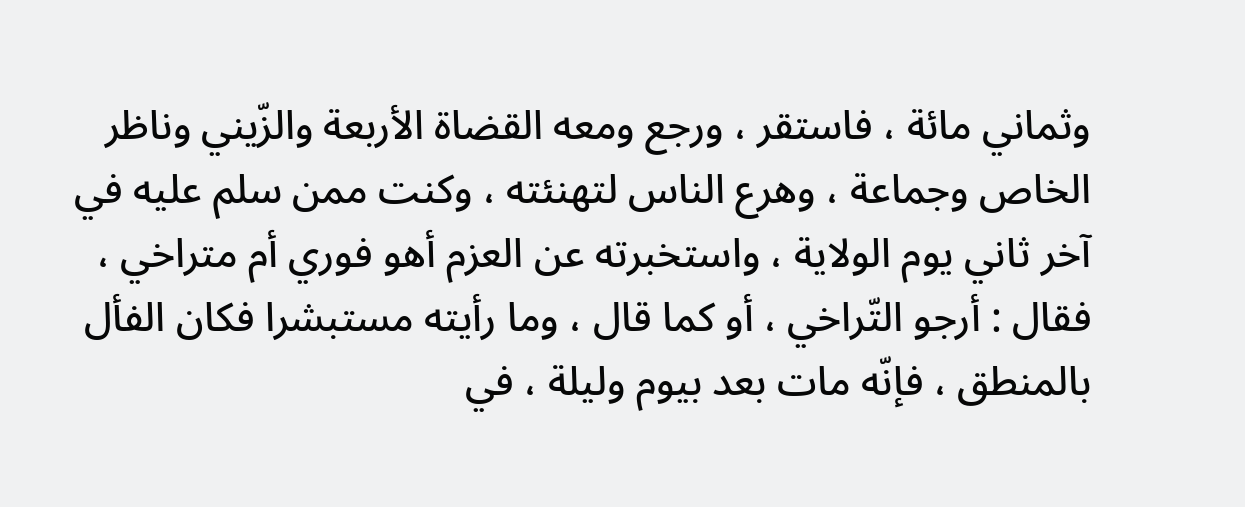وثماني مائة ، فاستقر ، ورجع ومعه القضاة الأربعة والزّيني وناظر الخاص وجماعة ، وهرع الناس لتهنئته ، وكنت ممن سلم عليه في آخر ثاني يوم الولاية ، واستخبرته عن العزم أهو فوري أم متراخي ، فقال : أرجو التّراخي ، أو كما قال ، وما رأيته مستبشرا فكان الفأل بالمنطق ، فإنّه مات بعد بيوم وليلة ، في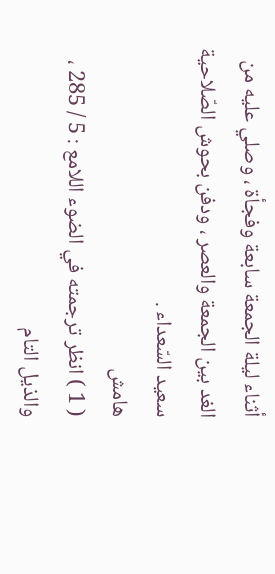أثناء ليلة الجمعة سابعة وفجأة ، وصلي عليه من الغد بين الجمعة والعصر ، ودفن بحوش الصّلاحية سعيد السّعداء .
هامش
( 1 ) انظر ترجمته في الضوء اللامع : 5 / 285 ، والذيل التام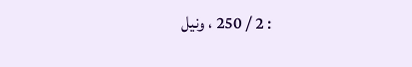: 2 / 250 ، ونيل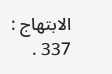الابتهاج :
337 .